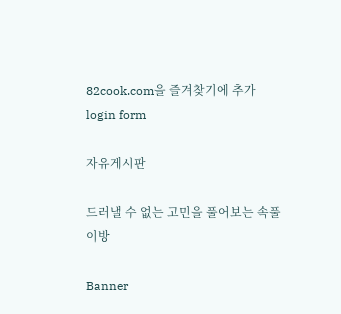82cook.com을 즐겨찾기에 추가
login form

자유게시판

드러낼 수 없는 고민을 풀어보는 속풀이방

Banner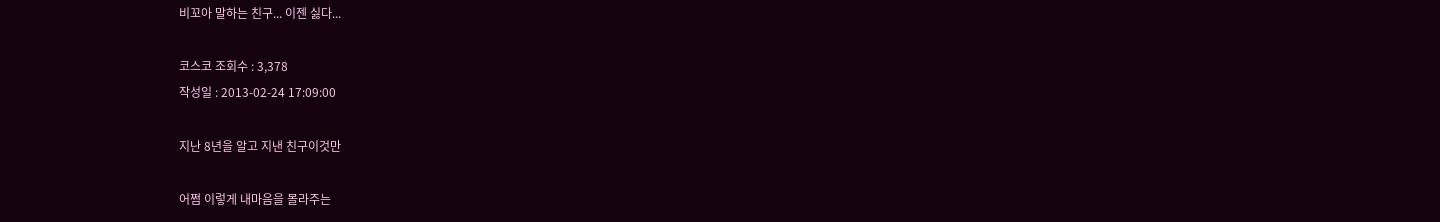비꼬아 말하는 친구... 이젠 싫다...

코스코 조회수 : 3,378
작성일 : 2013-02-24 17:09:00

지난 8년을 알고 지낸 친구이것만

어쩜 이렇게 내마음을 몰라주는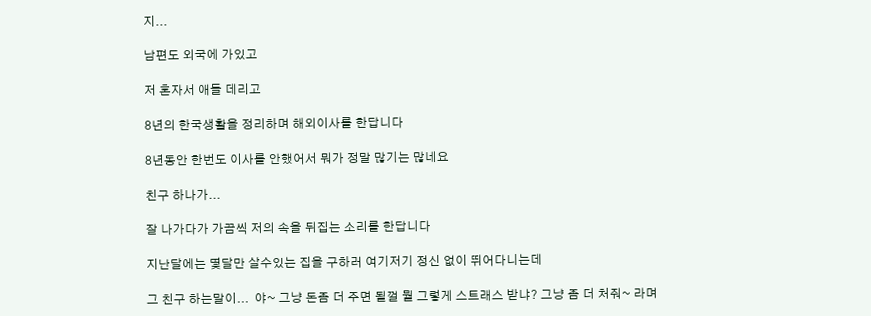지...

남편도 외국에 가있고

저 혼자서 애들 데리고

8년의 한국생활을 정리하며 해외이사를 한답니다

8년동안 한번도 이사를 안했어서 뭐가 정말 많기는 많네요

친구 하나가...

잘 나가다가 가끔씩 저의 속을 뒤집는 소리를 한답니다

지난달에는 몇달만 살수있는 집을 구하러 여기저기 정신 없이 뛰어다니는데

그 친구 하는말이...  야~ 그냥 돈좀 더 주면 될껄 뭘 그렇게 스트래스 받냐? 그냥 좀 더 처줘~ 라며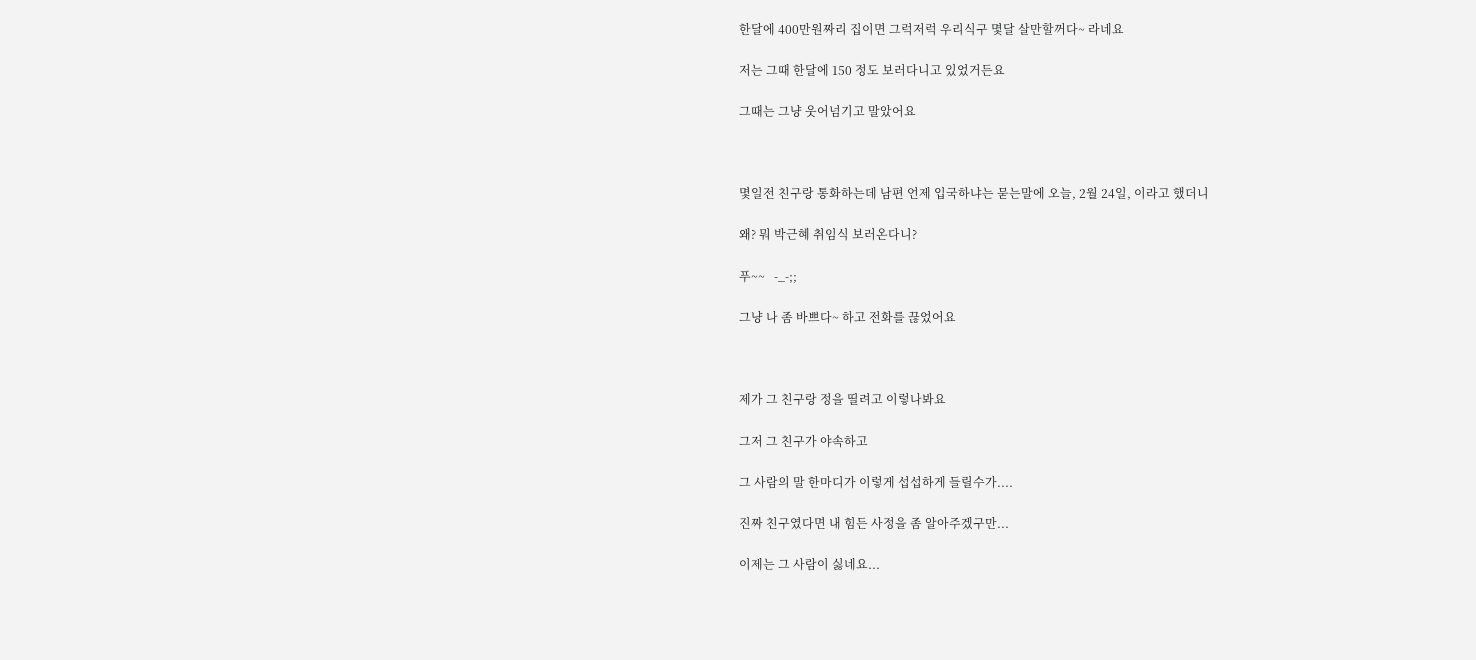한달에 400만원짜리 집이면 그럭저럭 우리식구 몇달 살만할꺼다~ 라네요

저는 그때 한달에 150 정도 보러다니고 있었거든요

그때는 그냥 웃어넘기고 말았어요



몇일전 친구랑 통화하는데 남편 언제 입국하냐는 묻는말에 오늘, 2월 24일, 이라고 했더니

왜? 뭐 박근혜 취임식 보러온다니?

푸~~   -_-;;

그냥 나 좀 바쁘다~ 하고 전화를 끊었어요



제가 그 친구랑 정을 띨려고 이렇나봐요

그저 그 친구가 야속하고

그 사람의 말 한마디가 이렇게 섭섭하게 들릴수가....

진짜 친구였다면 내 힘든 사정을 좀 알아주겠구만...

이제는 그 사람이 싫네요...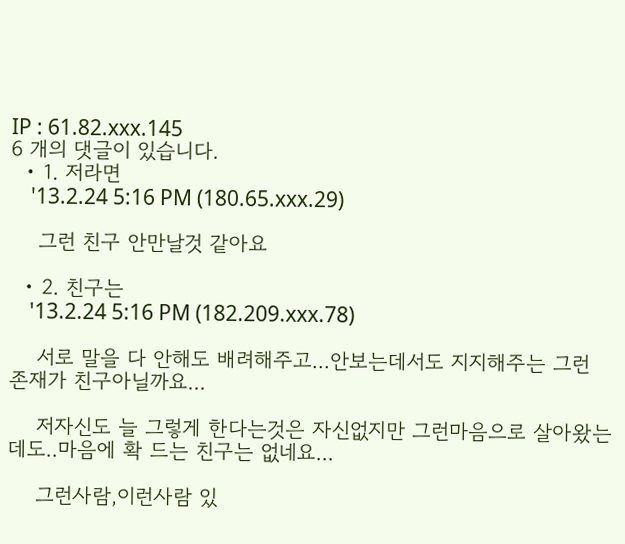IP : 61.82.xxx.145
6 개의 댓글이 있습니다.
  • 1. 저라면
    '13.2.24 5:16 PM (180.65.xxx.29)

    그런 친구 안만날것 같아요

  • 2. 친구는
    '13.2.24 5:16 PM (182.209.xxx.78)

    서로 말을 다 안해도 배려해주고...안보는데서도 지지해주는 그런 존재가 친구아닐까요...

    저자신도 늘 그렇게 한다는것은 자신없지만 그런마음으로 살아왔는데도..마음에 확 드는 친구는 없네요...

    그런사람,이런사람 있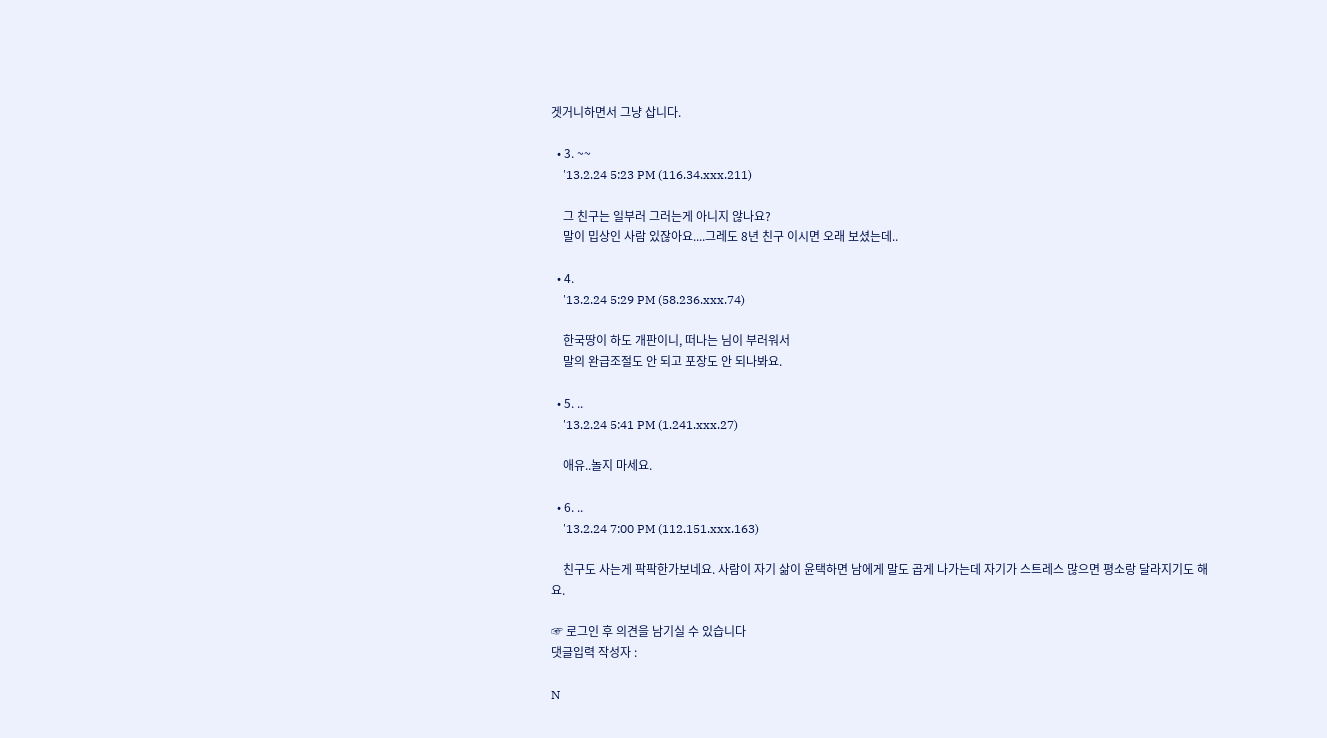겟거니하면서 그냥 삽니다.

  • 3. ~~
    '13.2.24 5:23 PM (116.34.xxx.211)

    그 친구는 일부러 그러는게 아니지 않나요?
    말이 밉상인 사람 있잖아요....그레도 8년 친구 이시면 오래 보셨는데..

  • 4.
    '13.2.24 5:29 PM (58.236.xxx.74)

    한국땅이 하도 개판이니, 떠나는 님이 부러워서
    말의 완급조절도 안 되고 포장도 안 되나봐요.

  • 5. ..
    '13.2.24 5:41 PM (1.241.xxx.27)

    애유..놀지 마세요.

  • 6. ..
    '13.2.24 7:00 PM (112.151.xxx.163)

    친구도 사는게 팍팍한가보네요. 사람이 자기 삶이 윤택하면 남에게 말도 곱게 나가는데 자기가 스트레스 많으면 평소랑 달라지기도 해요.

☞ 로그인 후 의견을 남기실 수 있습니다
댓글입력 작성자 :

N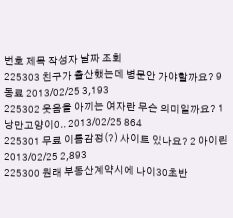번호 제목 작성자 날짜 조회
225303 친구가 출산했는데 병문안 가야할까요? 9 동료 2013/02/25 3,193
225302 웃음을 아끼는 여자란 무슨 의미일까요? 1 낭만고양이0.. 2013/02/25 864
225301 무료 이름감정(?) 사이트 있나요? 2 아이린 2013/02/25 2,893
225300 원래 부동산계약시에 나이30초반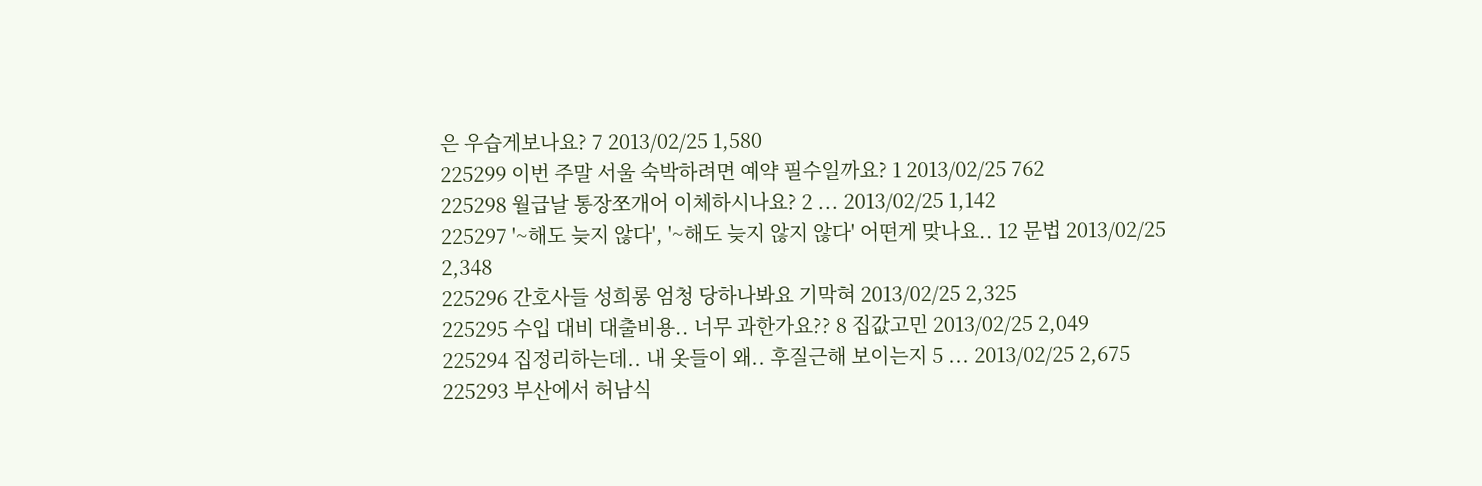은 우습게보나요? 7 2013/02/25 1,580
225299 이번 주말 서울 숙박하려면 예약 필수일까요? 1 2013/02/25 762
225298 월급날 통장쪼개어 이체하시나요? 2 ... 2013/02/25 1,142
225297 '~해도 늦지 않다', '~해도 늦지 않지 않다' 어떤게 맞나요.. 12 문법 2013/02/25 2,348
225296 간호사들 성희롱 엄청 당하나봐요 기막혀 2013/02/25 2,325
225295 수입 대비 대출비용.. 너무 과한가요?? 8 집값고민 2013/02/25 2,049
225294 집정리하는데.. 내 옷들이 왜.. 후질근해 보이는지 5 ... 2013/02/25 2,675
225293 부산에서 허남식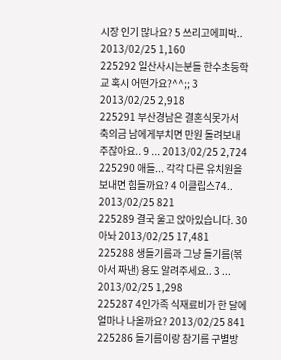시장 인기 많나요? 5 쓰리고에피박.. 2013/02/25 1,160
225292 일산사시는분들 한수초등학교 혹시 어떤가요?^^;; 3 2013/02/25 2,918
225291 부산경남은 결혼식못가서 축의금 남에게부치면 만원 돌려보내주잖아요.. 9 ... 2013/02/25 2,724
225290 애들... 각각 다른 유치원을 보내면 힘들까요? 4 이클립스74.. 2013/02/25 821
225289 결국 울고 앉아있습니다. 30 아놔 2013/02/25 17,481
225288 생들기름과 그냥 들기름(볶아서 짜낸) 용도 알려주세요.. 3 ... 2013/02/25 1,298
225287 4인가족 식재료비가 한 달에 얼마나 나올까요? 2013/02/25 841
225286 들기름이랑 참기름 구별방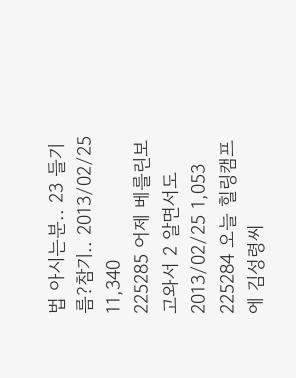법 아시는분.. 23 들기름?참기.. 2013/02/25 11,340
225285 어제 베를린보고와서 2 알면서도 2013/02/25 1,053
225284 오늘 힐링캠프에 김성령씨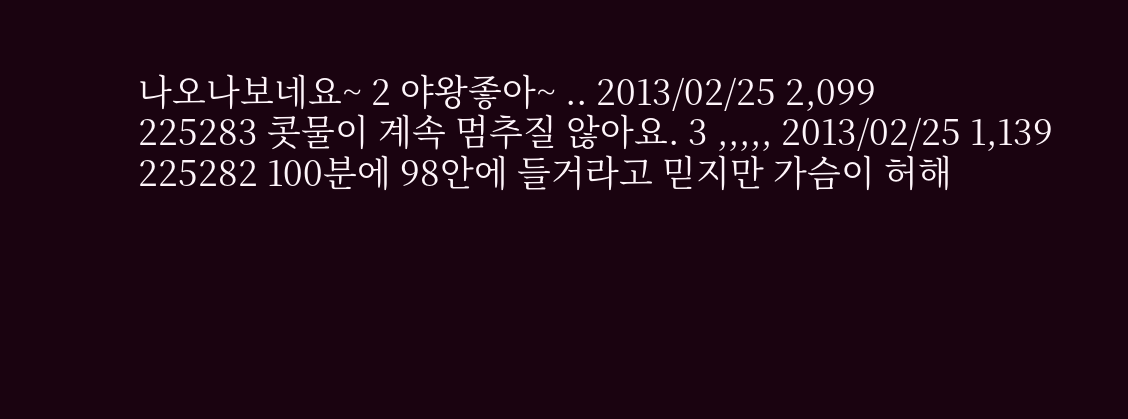나오나보네요~ 2 야왕좋아~ .. 2013/02/25 2,099
225283 콧물이 계속 멈추질 않아요. 3 ,,,,, 2013/02/25 1,139
225282 100분에 98안에 들거라고 믿지만 가슴이 허해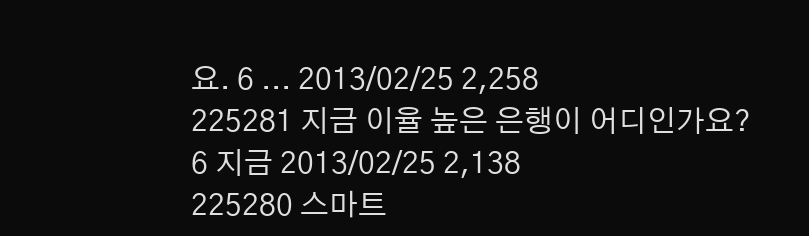요. 6 ... 2013/02/25 2,258
225281 지금 이율 높은 은행이 어디인가요? 6 지금 2013/02/25 2,138
225280 스마트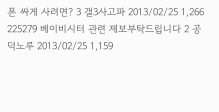폰 싸게 사려면? 3 갤3사고파 2013/02/25 1,266
225279 베이비시터 관련 제보부탁드립니다 2 공덕노루 2013/02/25 1,159